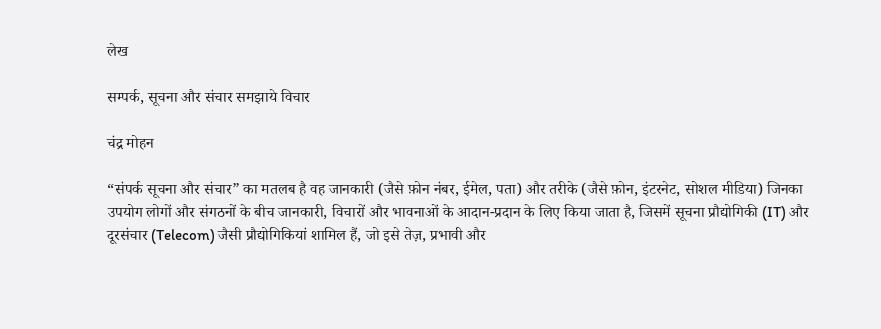लेख

सम्पर्क, सूचना और संचार समझाये विचार

चंद्र मोहन

“संपर्क सूचना और संचार” का मतलब है वह जानकारी (जैसे फ़ोन नंबर, ईमेल, पता) और तरीके (जैसे फ़ोन, इंटरनेट, सोशल मीडिया) जिनका उपयोग लोगों और संगठनों के बीच जानकारी, विचारों और भावनाओं के आदान-प्रदान के लिए किया जाता है, जिसमें सूचना प्रौद्योगिकी (IT) और दूरसंचार (Telecom) जैसी प्रौद्योगिकियां शामिल हैं, जो इसे तेज़, प्रभावी और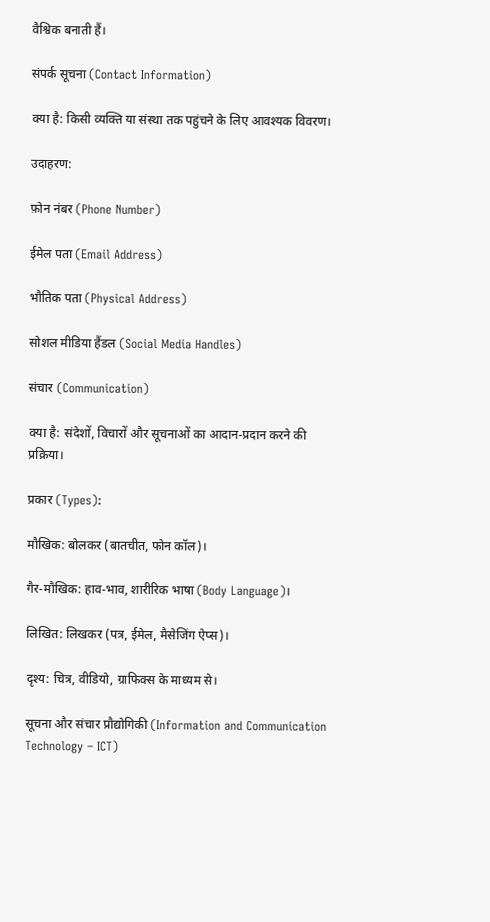वैश्विक बनाती हैं।

संपर्क सूचना (Contact Information)

क्या है: किसी व्यक्ति या संस्था तक पहुंचने के लिए आवश्यक विवरण।

उदाहरण:

फ़ोन नंबर (Phone Number)

ईमेल पता (Email Address)

भौतिक पता (Physical Address)

सोशल मीडिया हैंडल (Social Media Handles)

संचार (Communication)

क्या है: संदेशों, विचारों और सूचनाओं का आदान-प्रदान करने की प्रक्रिया।

प्रकार (Types):

मौखिक: बोलकर (बातचीत, फोन कॉल)।

गैर-मौखिक: हाव-भाव, शारीरिक भाषा (Body Language)।

लिखित: लिखकर (पत्र, ईमेल, मैसेजिंग ऐप्स)।

दृश्य: चित्र, वीडियो, ग्राफिक्स के माध्यम से।

सूचना और संचार प्रौद्योगिकी (Information and Communication Technology – ICT)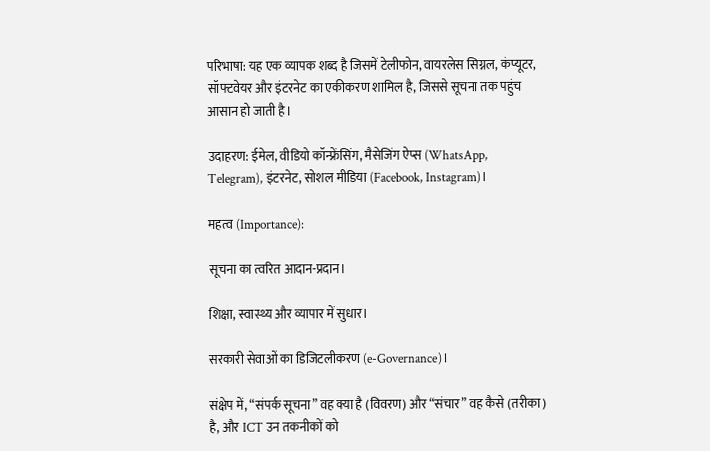परिभाषा: यह एक व्यापक शब्द है जिसमें टेलीफोन, वायरलेस सिग्नल, कंप्यूटर, सॉफ्टवेयर और इंटरनेट का एकीकरण शामिल है, जिससे सूचना तक पहुंच आसान हो जाती है।

उदाहरण: ईमेल, वीडियो कॉन्फ्रेंसिंग, मैसेजिंग ऐप्स (WhatsApp, Telegram), इंटरनेट, सोशल मीडिया (Facebook, Instagram)।

महत्व (Importance):

सूचना का त्वरित आदान-प्रदान।

शिक्षा, स्वास्थ्य और व्यापार में सुधार।

सरकारी सेवाओं का डिजिटलीकरण (e-Governance)।

संक्षेप में, “संपर्क सूचना” वह क्या है (विवरण) और “संचार” वह कैसे (तरीका) है, और ICT उन तकनीकों को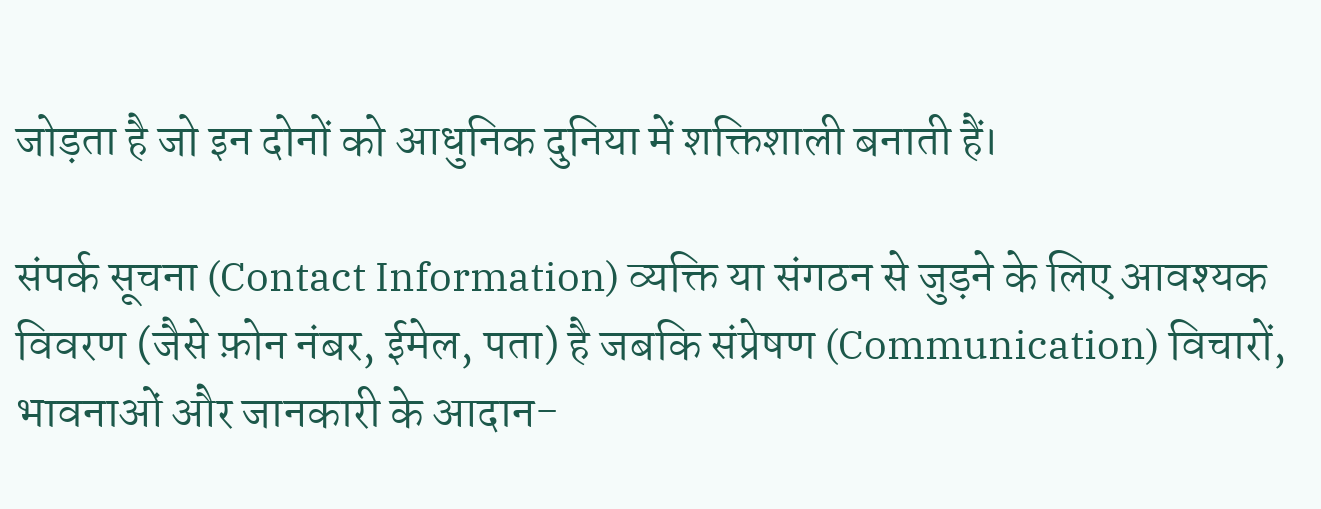जोड़ता है जो इन दोनों को आधुनिक दुनिया में शक्तिशाली बनाती हैं।

संपर्क सूचना (Contact Information) व्यक्ति या संगठन से जुड़ने के लिए आवश्यक विवरण (जैसे फ़ोन नंबर, ईमेल, पता) है जबकि संप्रेषण (Communication) विचारों, भावनाओं और जानकारी के आदान-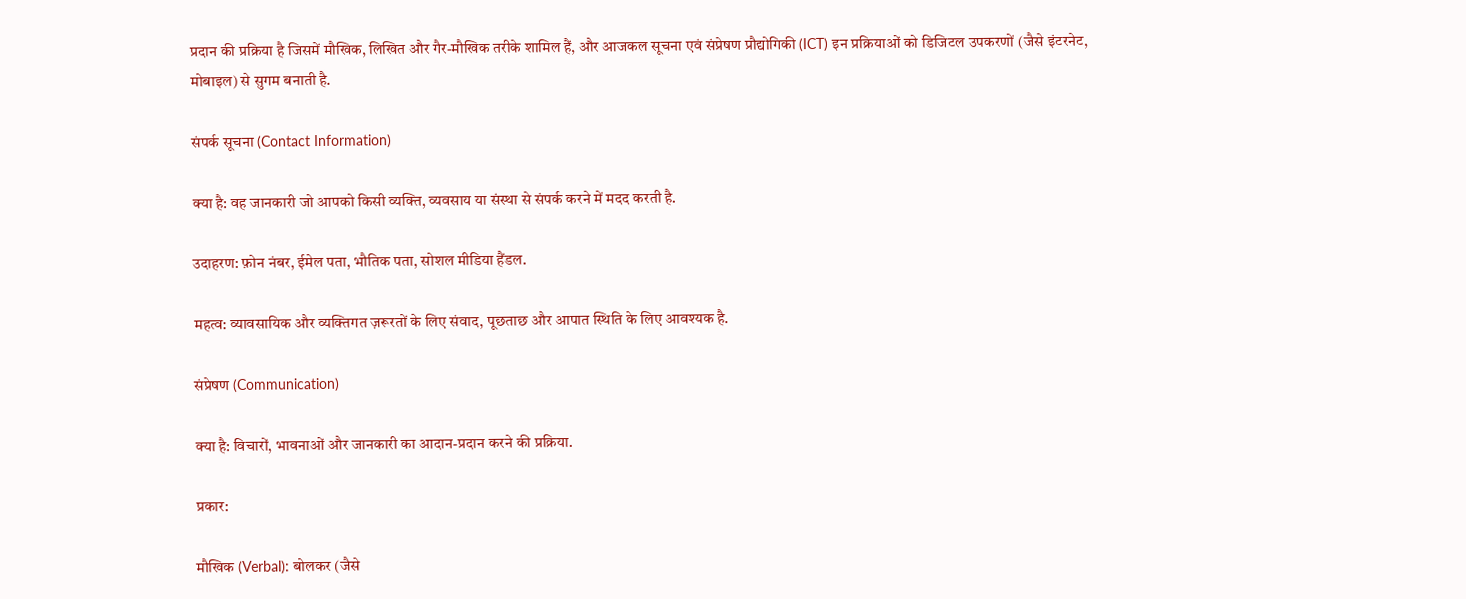प्रदान की प्रक्रिया है जिसमें मौखिक, लिखित और गैर-मौखिक तरीके शामिल हैं, और आजकल सूचना एवं संप्रेषण प्रौद्योगिकी (ICT) इन प्रक्रियाओं को डिजिटल उपकरणों (जैसे इंटरनेट, मोबाइल) से सुगम बनाती है.

संपर्क सूचना (Contact Information)

क्या है: वह जानकारी जो आपको किसी व्यक्ति, व्यवसाय या संस्था से संपर्क करने में मदद करती है.

उदाहरण: फ़ोन नंबर, ईमेल पता, भौतिक पता, सोशल मीडिया हैंडल.

महत्व: व्यावसायिक और व्यक्तिगत ज़रूरतों के लिए संवाद, पूछताछ और आपात स्थिति के लिए आवश्यक है.

संप्रेषण (Communication)

क्या है: विचारों, भावनाओं और जानकारी का आदान-प्रदान करने की प्रक्रिया.

प्रकार:

मौखिक (Verbal): बोलकर (जैसे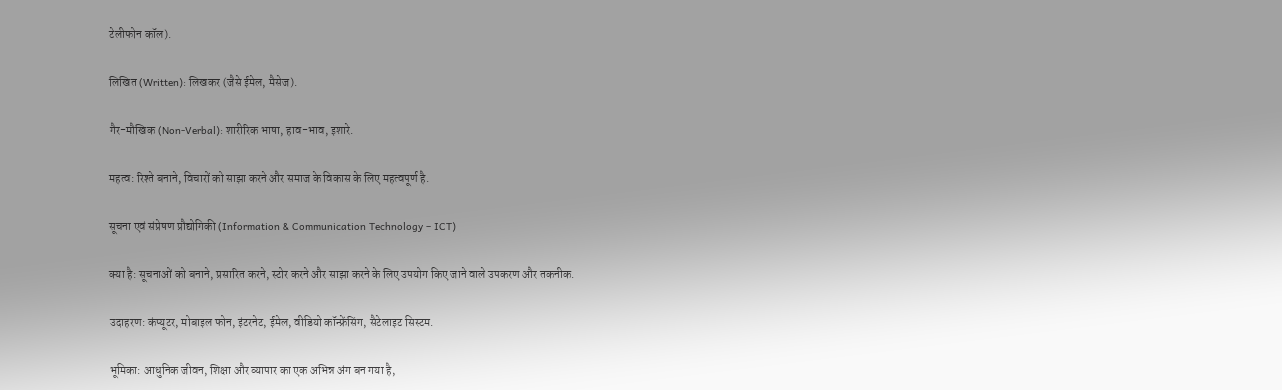टेलीफोन कॉल).

लिखित (Written): लिखकर (जैसे ईमेल, मैसेज).

गैर-मौखिक (Non-Verbal): शारीरिक भाषा, हाव-भाव, इशारे.

महत्व: रिश्ते बनाने, विचारों को साझा करने और समाज के विकास के लिए महत्वपूर्ण है.

सूचना एवं संप्रेषण प्रौद्योगिकी (Information & Communication Technology – ICT)

क्या है: सूचनाओं को बनाने, प्रसारित करने, स्टोर करने और साझा करने के लिए उपयोग किए जाने वाले उपकरण और तकनीक.

उदाहरण: कंप्यूटर, मोबाइल फोन, इंटरनेट, ईमेल, वीडियो कॉन्फ्रेंसिंग, सैटेलाइट सिस्टम.

भूमिका: आधुनिक जीवन, शिक्षा और व्यापार का एक अभिन्न अंग बन गया है,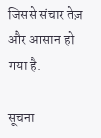जिससे संचार तेज़ और आसान हो गया है.

सूचना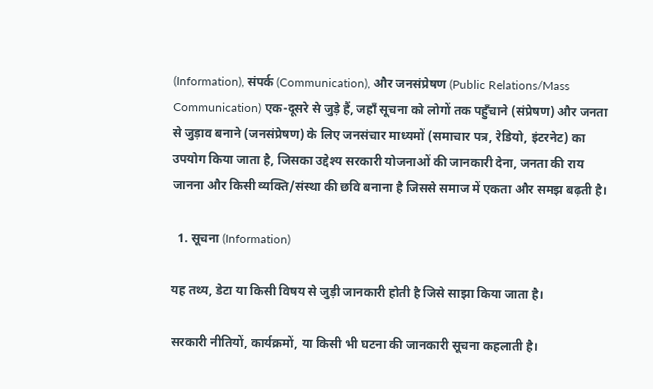(Information), संपर्क (Communication), और जनसंप्रेषण (Public Relations/Mass Communication) एक-दूसरे से जुड़े हैं, जहाँ सूचना को लोगों तक पहुँचाने (संप्रेषण) और जनता से जुड़ाव बनाने (जनसंप्रेषण) के लिए जनसंचार माध्यमों (समाचार पत्र, रेडियो, इंटरनेट) का उपयोग किया जाता है, जिसका उद्देश्य सरकारी योजनाओं की जानकारी देना, जनता की राय जानना और किसी व्यक्ति/संस्था की छवि बनाना है जिससे समाज में एकता और समझ बढ़ती है।

  1. सूचना (Information)

यह तथ्य, डेटा या किसी विषय से जुड़ी जानकारी होती है जिसे साझा किया जाता है।

सरकारी नीतियों, कार्यक्रमों, या किसी भी घटना की जानकारी सूचना कहलाती है।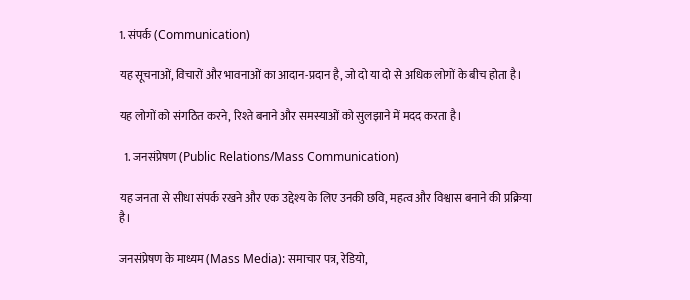1. संपर्क (Communication)

यह सूचनाओं, विचारों और भावनाओं का आदान-प्रदान है, जो दो या दो से अधिक लोगों के बीच होता है।

यह लोगों को संगठित करने, रिश्ते बनाने और समस्याओं को सुलझाने में मदद करता है।

  1. जनसंप्रेषण (Public Relations/Mass Communication)

यह जनता से सीधा संपर्क रखने और एक उद्देश्य के लिए उनकी छवि, महत्व और विश्वास बनाने की प्रक्रिया है।

जनसंप्रेषण के माध्यम (Mass Media): समाचार पत्र, रेडियो,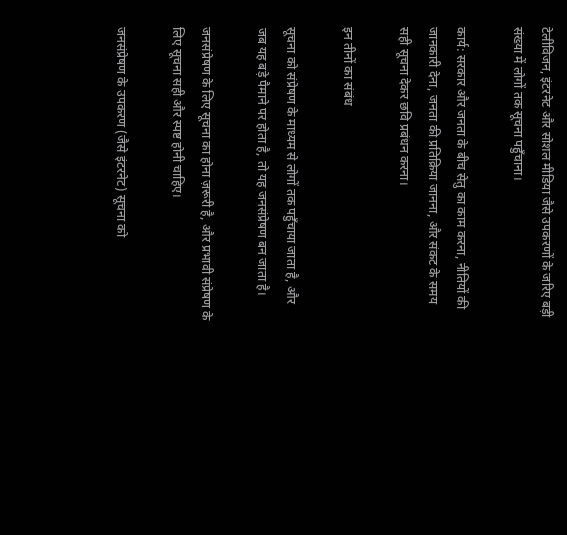टेलीविजन, इंटरनेट और सोशल मीडिया जैसे उपकरणों के जरिए बड़ी संख्या में लोगों तक सूचना पहुँचाना।

कार्य: सरकार और जनता के बीच सेतु का काम करना, नीतियों की जानकारी देना, जनता की प्रतिक्रिया जानना, और संकट के समय सही सूचना देकर छवि प्रबंधन करना।

इन तीनों का संबंध

सूचना को संप्रेषण के माध्यम से लोगों तक पहुँचाया जाता है, और जब यह बड़े पैमाने पर होता है, तो यह जनसंप्रेषण बन जाता है।

जनसंप्रेषण के लिए सूचना का होना ज़रूरी है, और प्रभावी संप्रेषण के लिए सूचना सही और स्पष्ट होनी चाहिए।

जनसंप्रेषण के उपकरण (जैसे इंटरनेट) सूचना को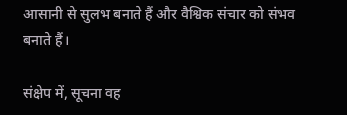आसानी से सुलभ बनाते हैं और वैश्विक संचार को संभव बनाते हैं।

संक्षेप में, सूचना वह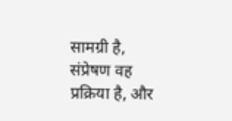सामग्री है, संप्रेषण वह प्रक्रिया है, और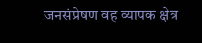जनसंप्रेषण वह व्यापक क्षेत्र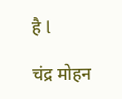है l

चंद्र मोहन